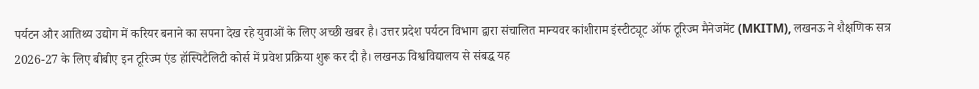पर्यटन और आतिथ्य उद्योग में करियर बनाने का सपना देख रहे युवाओं के लिए अच्छी खबर है। उत्तर प्रदेश पर्यटन विभाग द्वारा संचालित मान्यवर कांशीराम इंस्टीट्यूट ऑफ टूरिज्म मैनेजमेंट (MKITM), लखनऊ ने शैक्षणिक सत्र 2026-27 के लिए बीबीए इन टूरिज्म एंड हॉस्पिटैलिटी कोर्स में प्रवेश प्रक्रिया शुरू कर दी है। लखनऊ विश्वविद्यालय से संबद्ध यह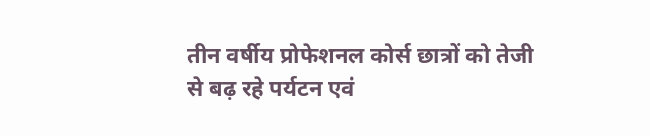तीन वर्षीय प्रोफेशनल कोर्स छात्रों को तेजी से बढ़ रहे पर्यटन एवं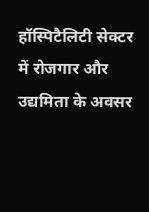हॉस्पिटैलिटी सेक्टर में रोजगार और उद्यमिता के अवसर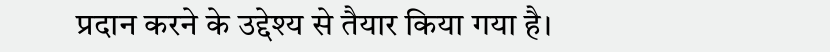प्रदान करने के उद्देश्य से तैयार किया गया है।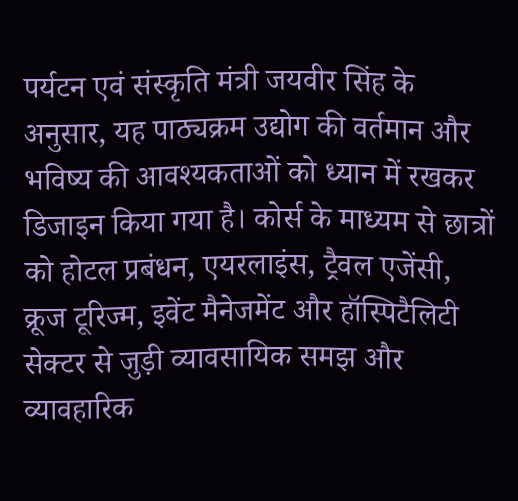पर्यटन एवं संस्कृति मंत्री जयवीर सिंह के अनुसार, यह पाठ्यक्रम उद्योग की वर्तमान और भविष्य की आवश्यकताओं को ध्यान में रखकर डिजाइन किया गया है। कोर्स के माध्यम से छात्रों को होटल प्रबंधन, एयरलाइंस, ट्रैवल एजेंसी, क्रूज टूरिज्म, इवेंट मैनेजमेंट और हॉस्पिटैलिटी सेक्टर से जुड़ी व्यावसायिक समझ और व्यावहारिक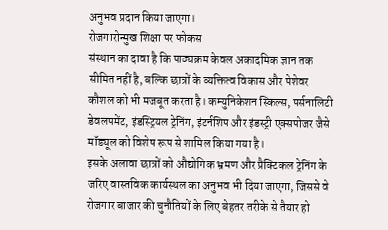अनुभव प्रदान किया जाएगा।
रोजगारोन्मुख शिक्षा पर फोकस
संस्थान का दावा है कि पाठ्यक्रम केवल अकादमिक ज्ञान तक सीमित नहीं है, बल्कि छात्रों के व्यक्तित्व विकास और पेशेवर कौशल को भी मजबूत करता है। कम्युनिकेशन स्किल्स, पर्सनालिटी डेवलपमेंट, इंडस्ट्रियल ट्रेनिंग, इंटर्नशिप और इंडस्ट्री एक्सपोजर जैसे मॉड्यूल को विशेष रूप से शामिल किया गया है।
इसके अलावा छात्रों को औद्योगिक भ्रमण और प्रैक्टिकल ट्रेनिंग के जरिए वास्तविक कार्यस्थल का अनुभव भी दिया जाएगा, जिससे वे रोजगार बाजार की चुनौतियों के लिए बेहतर तरीके से तैयार हो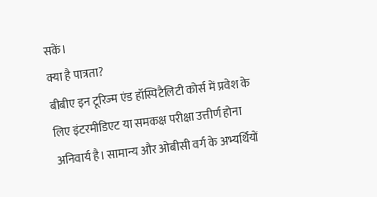सकें।
क्या है पात्रता?
बीबीए इन टूरिज्म एंड हॉस्पिटैलिटी कोर्स में प्रवेश के लिए इंटरमीडिएट या समकक्ष परीक्षा उत्तीर्ण होना अनिवार्य है। सामान्य और ओबीसी वर्ग के अभ्यर्थियों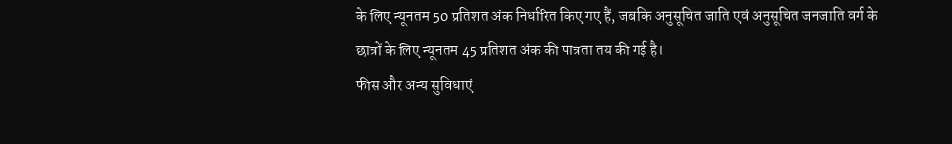के लिए न्यूनतम 50 प्रतिशत अंक निर्धारित किए गए हैं, जबकि अनुसूचित जाति एवं अनुसूचित जनजाति वर्ग के छात्रों के लिए न्यूनतम 45 प्रतिशत अंक की पात्रता तय की गई है।
फीस और अन्य सुविधाएं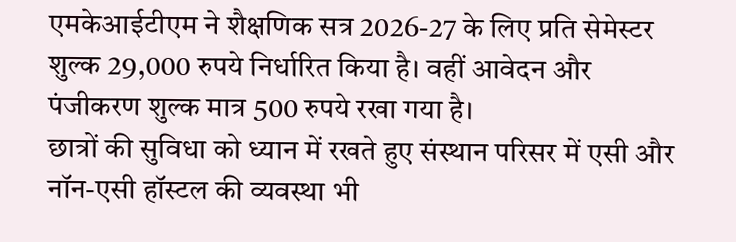एमकेआईटीएम ने शैक्षणिक सत्र 2026-27 के लिए प्रति सेमेस्टर शुल्क 29,000 रुपये निर्धारित किया है। वहीं आवेदन और पंजीकरण शुल्क मात्र 500 रुपये रखा गया है।
छात्रों की सुविधा को ध्यान में रखते हुए संस्थान परिसर में एसी और नॉन-एसी हॉस्टल की व्यवस्था भी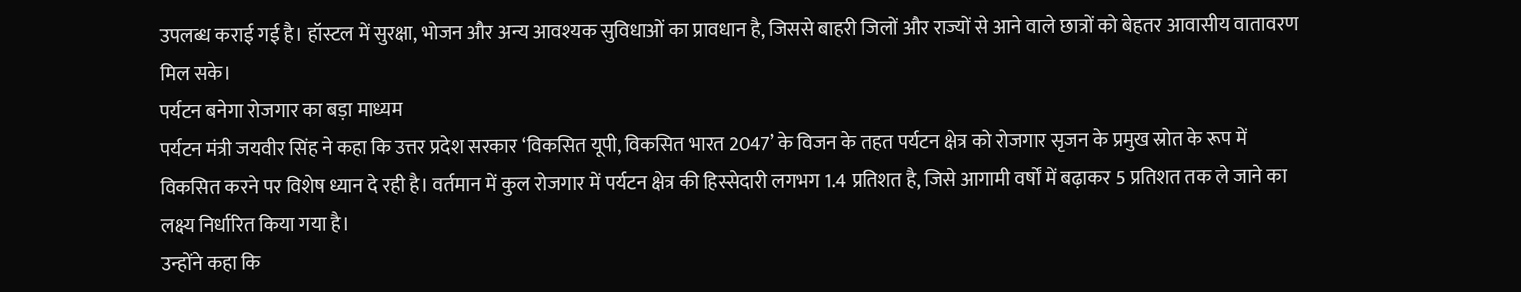उपलब्ध कराई गई है। हॉस्टल में सुरक्षा, भोजन और अन्य आवश्यक सुविधाओं का प्रावधान है, जिससे बाहरी जिलों और राज्यों से आने वाले छात्रों को बेहतर आवासीय वातावरण मिल सके।
पर्यटन बनेगा रोजगार का बड़ा माध्यम
पर्यटन मंत्री जयवीर सिंह ने कहा कि उत्तर प्रदेश सरकार ‘विकसित यूपी, विकसित भारत 2047’ के विजन के तहत पर्यटन क्षेत्र को रोजगार सृजन के प्रमुख स्रोत के रूप में विकसित करने पर विशेष ध्यान दे रही है। वर्तमान में कुल रोजगार में पर्यटन क्षेत्र की हिस्सेदारी लगभग 1.4 प्रतिशत है, जिसे आगामी वर्षों में बढ़ाकर 5 प्रतिशत तक ले जाने का लक्ष्य निर्धारित किया गया है।
उन्होंने कहा कि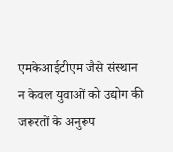एमकेआईटीएम जैसे संस्थान न केवल युवाओं को उद्योग की जरूरतों के अनुरूप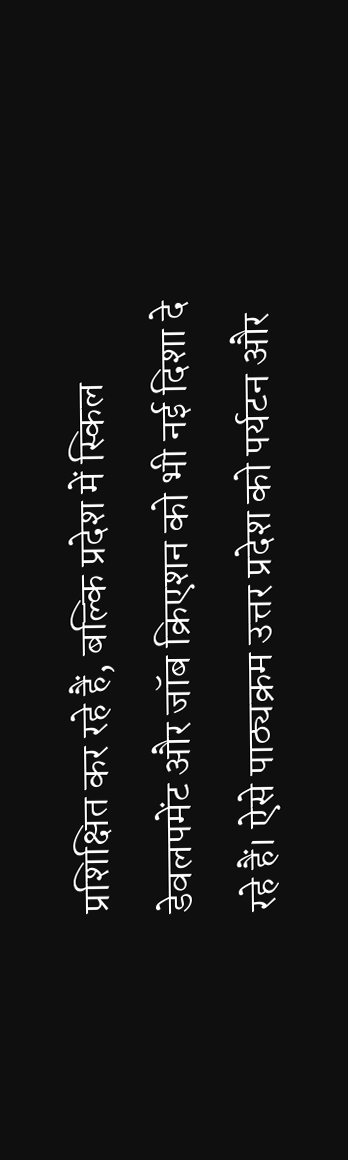प्रशिक्षित कर रहे हैं, बल्कि प्रदेश में स्किल डेवलपमेंट और जॉब क्रिएशन को भी नई दिशा दे रहे हैं। ऐसे पाठ्यक्रम उत्तर प्रदेश को पर्यटन और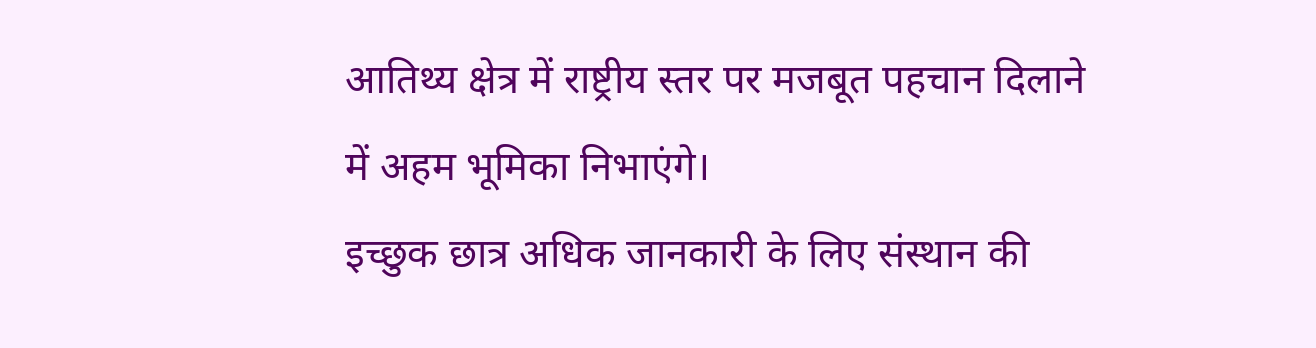आतिथ्य क्षेत्र में राष्ट्रीय स्तर पर मजबूत पहचान दिलाने में अहम भूमिका निभाएंगे।
इच्छुक छात्र अधिक जानकारी के लिए संस्थान की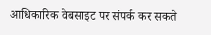आधिकारिक वेबसाइट पर संपर्क कर सकते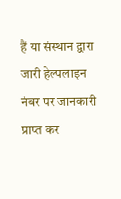हैं या संस्थान द्वारा जारी हेल्पलाइन नंबर पर जानकारी प्राप्त कर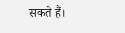सकते हैं।